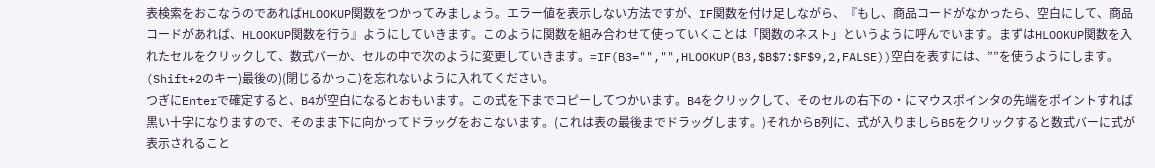表検索をおこなうのであればHLOOKUP関数をつかってみましょう。エラー値を表示しない方法ですが、IF関数を付け足しながら、『もし、商品コードがなかったら、空白にして、商品コードがあれば、HLOOKUP関数を行う』ようにしていきます。このように関数を組み合わせて使っていくことは「関数のネスト」というように呼んでいます。まずはHLOOKUP関数を入れたセルをクリックして、数式バーか、セルの中で次のように変更していきます。=IF(B3="","",HLOOKUP(B3,$B$7:$F$9,2,FALSE))空白を表すには、””を使うようにします。(Shift+2のキー)最後の)(閉じるかっこ)を忘れないように入れてください。
つぎにEnterで確定すると、B4が空白になるとおもいます。この式を下までコピーしてつかいます。B4をクリックして、そのセルの右下の・にマウスポインタの先端をポイントすれば黒い十字になりますので、そのまま下に向かってドラッグをおこないます。(これは表の最後までドラッグします。)それからB列に、式が入りましらB5をクリックすると数式バーに式が表示されること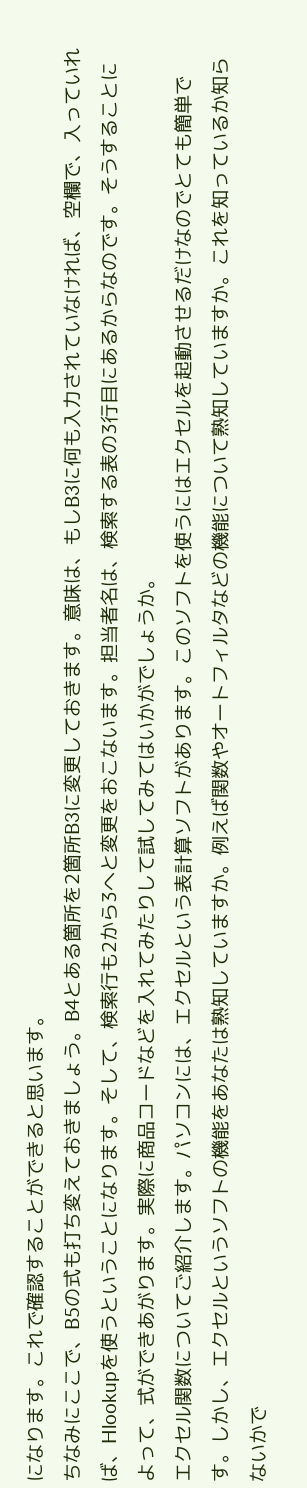になります。これで確認することができると思います。
ちなみにここで、B5の式も打ち変えておきましょう。B4とある箇所を2箇所B3に変更しておきます。意味は、もしB3に何も入力されていなければ、空欄で、入っていれば、Hlookupを使うということになります。そして、検索行も2から3へと変更をおこないます。担当者名は、検索する表の3行目にあるからなのです。そうすることによって、式ができあがります。実際に商品コードなどを入れてみたりして試してみてはいかがでしょうか。
エクセル関数についてご紹介します。パソコンには、エクセルという表計算ソフトがあります。このソフトを使うにはエクセルを起動させるだけなのでとても簡単です。しかし、エクセルというソフトの機能をあなたは熟知していますか。例えば関数やオートフィルタなどの機能について熟知していますか。これを知っているか知らないかで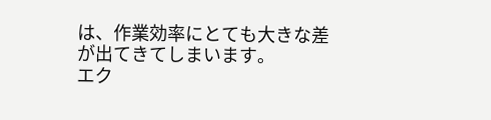は、作業効率にとても大きな差が出てきてしまいます。
エク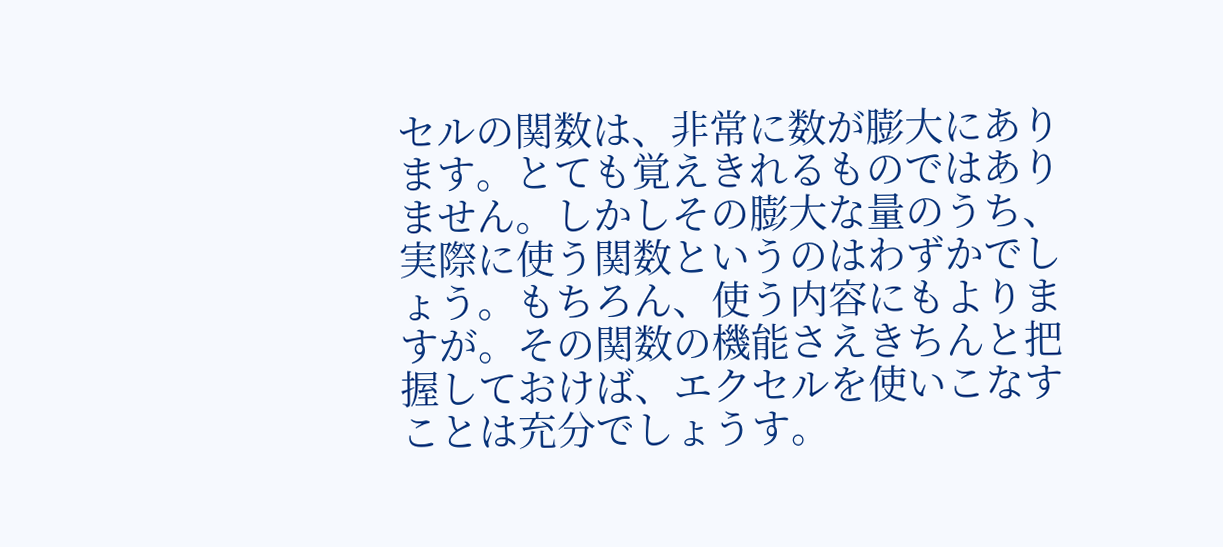セルの関数は、非常に数が膨大にあります。とても覚えきれるものではありません。しかしその膨大な量のうち、実際に使う関数というのはわずかでしょう。もちろん、使う内容にもよりますが。その関数の機能さえきちんと把握しておけば、エクセルを使いこなすことは充分でしょうす。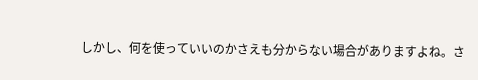しかし、何を使っていいのかさえも分からない場合がありますよね。さ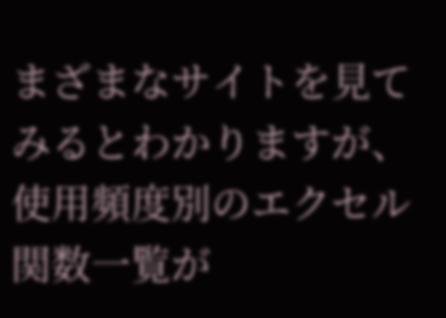まざまなサイトを見てみるとわかりますが、使用頻度別のエクセル関数一覧が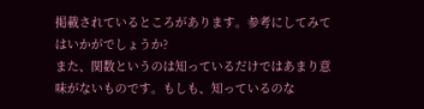掲載されているところがあります。参考にしてみてはいかがでしょうか?
また、関数というのは知っているだけではあまり意味がないものです。もしも、知っているのな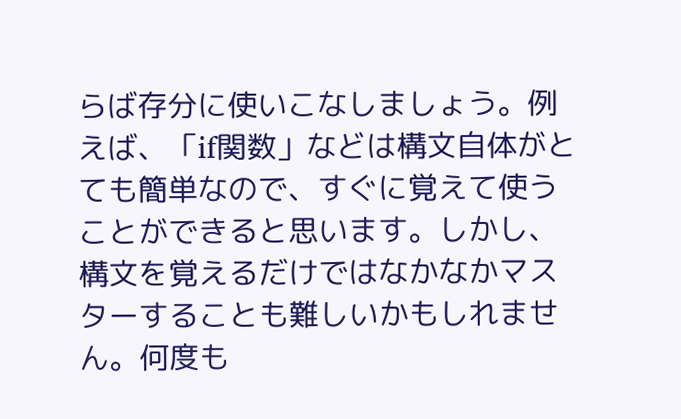らば存分に使いこなしましょう。例えば、「if関数」などは構文自体がとても簡単なので、すぐに覚えて使うことができると思います。しかし、構文を覚えるだけではなかなかマスターすることも難しいかもしれません。何度も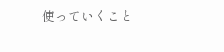使っていくこと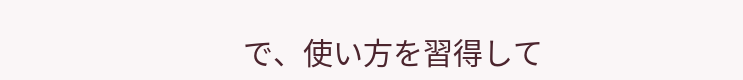で、使い方を習得して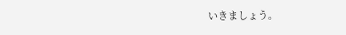いきましょう。